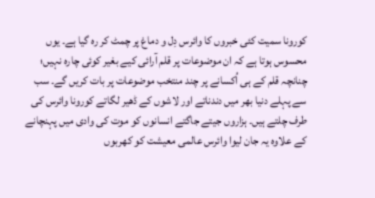کورونا سمیت کئی خبروں کا وائرس دِل و دماغ پر چمٹ کر رہ گیا ہے۔ یوں محسوس ہوتا ہے کہ ان موضوعات پر قلم آرائی کیے بغیر کوئی چارہ نہیں؛ چنانچہ قلم کے ہی اُکسانے پر چند منتخب موضوعات پر بات کریں گے۔ سب سے پہلے دنیا بھر میں دندناتے اور لاشوں کے ڈھیر لگاتے کورونا وائرس کی طرف چلتے ہیں۔ ہزاروں جیتے جاگتے انسانوں کو موت کی وادی میں پہنچانے کے علاوہ یہ جان لیوا وائرس عالمی معیشت کو کھربوں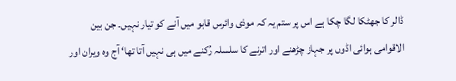ڈالر کا جھٹکا لگا چکا ہے اس پر ستم یہ کہ موذی وائرس قابو میں آنے کو تیار نہیں۔ جن بین الاقوامی ہوائی اڈوں پر جہاز چڑھنے اور اترنے کا سلسلہ رُکنے میں ہی نہیں آتا تھا‘ آج وہ ویران اور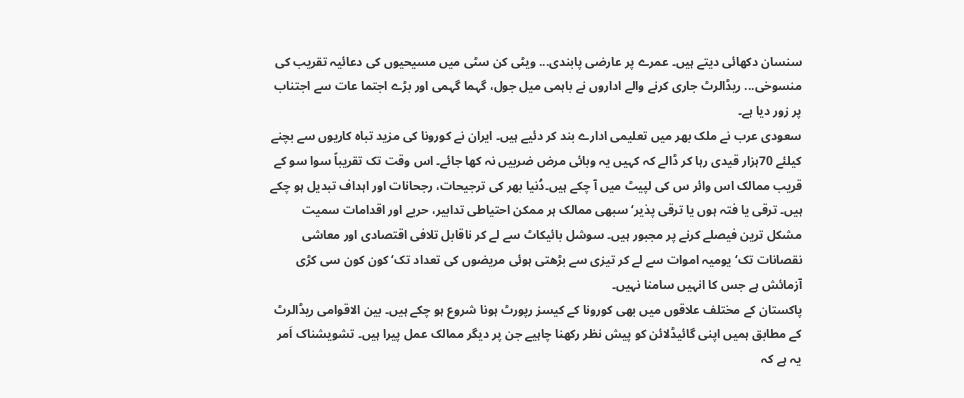سنسان دکھائی دیتے ہیں۔ عمرے پر عارضی پابندی... ویٹی کن سٹی میں مسیحیوں کی دعائیہ تقریب کی منسوخی... ریڈالرٹ جاری کرنے والے اداروں نے باہمی میل جول، گہما گہمی اور بڑے اجتما عات سے اجتناب پر زور دیا ہے۔
سعودی عرب نے ملک بھر میں تعلیمی ادارے بند کر دئیے ہیں۔ ایران نے کورونا کی مزید تباہ کاریوں سے بچنے کیلئے 70ہزار قیدی رہا کر ڈالے کہ کہیں یہ وبائی مرض ضربیں نہ کھا جائے۔ اس وقت تک تقریباً سوا سو کے قریب ممالک اس وائر س کی لپیٹ میں آ چکے ہیں۔دُنیا بھر کی ترجیحات، رجحانات اور اہداف تبدیل ہو چکے ہیں۔ ترقی یا فتہ ہوں یا ترقی پذیر‘ سبھی ممالک ہر ممکن احتیاطی تدابیر، حربے اور اقدامات سمیت مشکل ترین فیصلے کرنے پر مجبور ہیں۔ سوشل بائیکاٹ سے لے کر ناقابل تلافی اقتصادی اور معاشی نقصانات تک‘ یومیہ اموات سے لے کر تیزی سے بڑھتی ہوئی مریضوں کی تعداد تک‘ کون کون سی کڑی آزمائش ہے جس کا انہیں سامنا نہیں۔
پاکستان کے مختلف علاقوں میں بھی کورونا کے کیسز رپورٹ ہونا شروع ہو چکے ہیں۔ بین الاقوامی ریڈالرٹ کے مطابق ہمیں اپنی گائیڈلائن کو پیش نظر رکھنا چاہیے جن پر دیگر ممالک عمل پیرا ہیں۔ تشویشناک اَمر یہ ہے کہ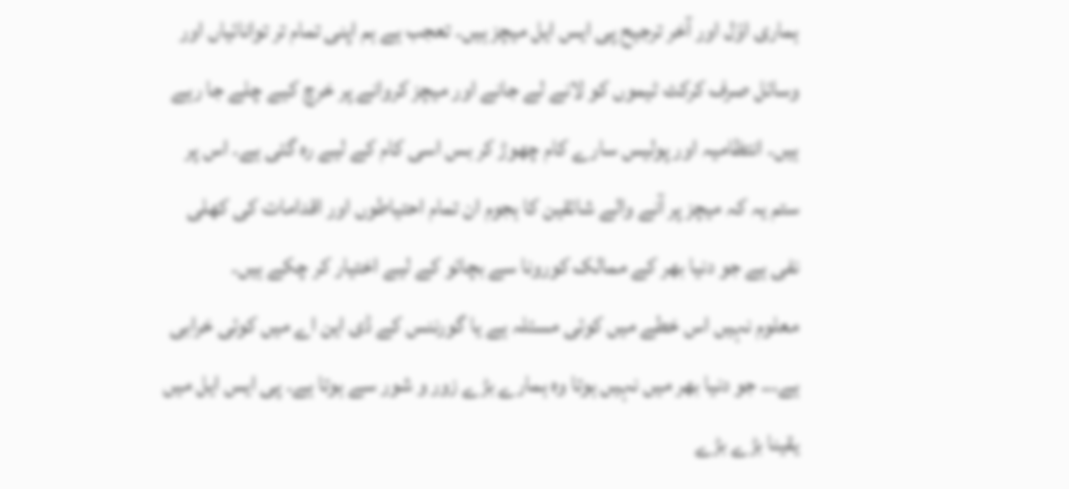ہماری اوّل اور آخر ترجیح پی ایس ایل میچز ہیں۔ تعجب ہے ہم اپنی تمام تر توانائیاں اور وسائل صرف کرکٹ ٹیموں کو لانے لے جانے اور میچز کروانے پر خرچ کیے چلے جا رہے ہیں۔ انتظامیہ اور پولیس سارے کام چھوڑ کر بس اسی کام کے لیے رہ گئی ہے۔ اس پر ستم یہ کہ میچز پر آنے والے شائقین کا ہجوم ان تمام احتیاطوں اور اقدامات کی کھلی نفی ہے جو دنیا بھر کے ممالک کورونا سے بچائو کے لیے اختیار کر چکے ہیں۔
معلوم نہیں اس خطے میں کوئی مسئلہ ہے یا گورننس کے ڈی این اے میں کوئی خرابی ہے... جو دنیا بھر میں نہیں ہوتا وہ ہمارے بڑے زور و شور سے ہوتا ہے۔ پی ایس ایل میں یقینا بڑے بڑے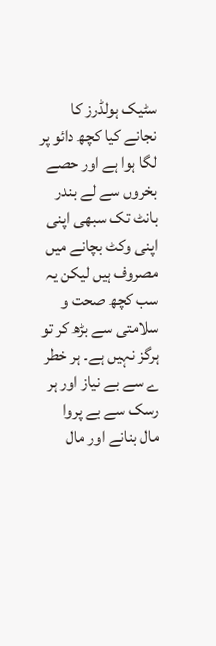سٹیک ہولڈرز کا نجانے کیا کچھ دائو پر لگا ہوا ہے اور حصے بخروں سے لے بندر بانٹ تک سبھی اپنی اپنی وکٹ بچانے میں مصروف ہیں لیکن یہ سب کچھ صحت و سلامتی سے بڑھ کر تو ہرگز نہیں ہے۔ ہر خطر ے سے بے نیاز اور ہر رسک سے بے پروا مال بنانے اور مال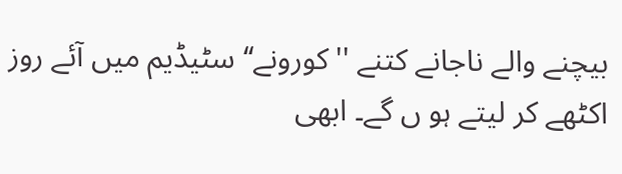بیچنے والے ناجانے کتنے ''کورونے‘‘ سٹیڈیم میں آئے روز اکٹھے کر لیتے ہو ں گے۔ ابھی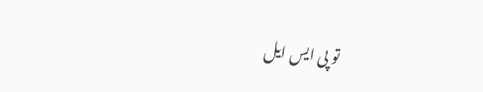تو پی ایس ایل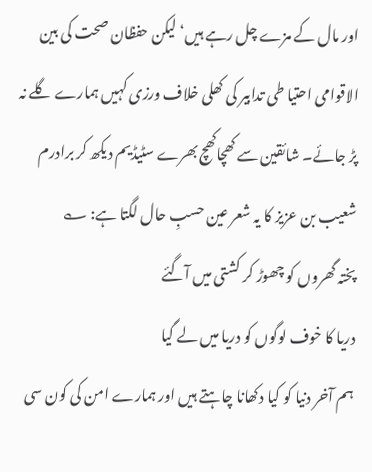اور مال کے مزے چل رہے ہیں‘ لیکن حفظان صحت کی بین الاقوامی احتیا طی تدابیر کی کھلی خلاف ورزی کہیں ہمارے گلے نہ پڑ جائے۔ شائقین سے کھچاکھچ بھرے سٹیڈیم دیکھ کر برادرم شعیب بن عزیز کا یہ شعر عین حسبِ حال لگتا ہے: ؎
پختہ گھروں کو چھوڑ کر کشتی میں آگئے
دریا کا خوف لوگوں کو دریا میں لے گیا
ہم آخر دنیا کو کیا دکھانا چاہتے ہیں اور ہمارے امن کی کون سی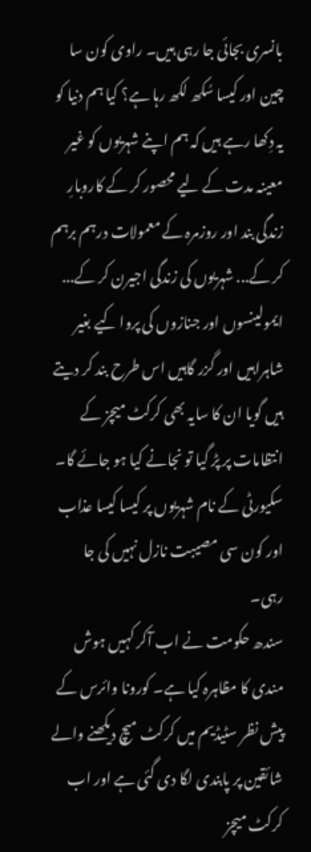بانسری بجائی جا رہی ہیں۔ راوی کون سا چین اور کیسا سُکھ لکھ رہا ہے؟ کیا ہم دنیا کو یہ دِکھا رہے ہیں کہ ہم اپنے شہریوں کو غیر معینہ مدت کے لیے محصور کر کے کاروبارِ زندگی بند اور روزمرہ کے معمولات درہم برہم کر کے... شہریوں کی زندگی اجیرن کر کے... ایمولینسوں اور جنازوں کی پروا کیے بغیر شاہراہیں اور گزر گاہیں اس طرح بند کر دیتے ہیں گویا ان کا سایہ بھی کرکٹ میچز کے انتظامات پر پڑ گیا تو نجانے کیا ہو جائے گا۔ سکیورٹی کے نام شہریوں پر کیسا کیسا عذاب اور کون سی مصیبت نازل نہیں کی جا رہی۔
سندھ حکومت نے اب آکر کہیں ہوش مندی کا مظاہرہ کیا ہے۔ کورونا وائرس کے پیش نظر سٹیڈیم میں کرکٹ میچ دیکھنے والے شائقین پر پابندی لگا دی گئی ہے اور اب کرکٹ میچز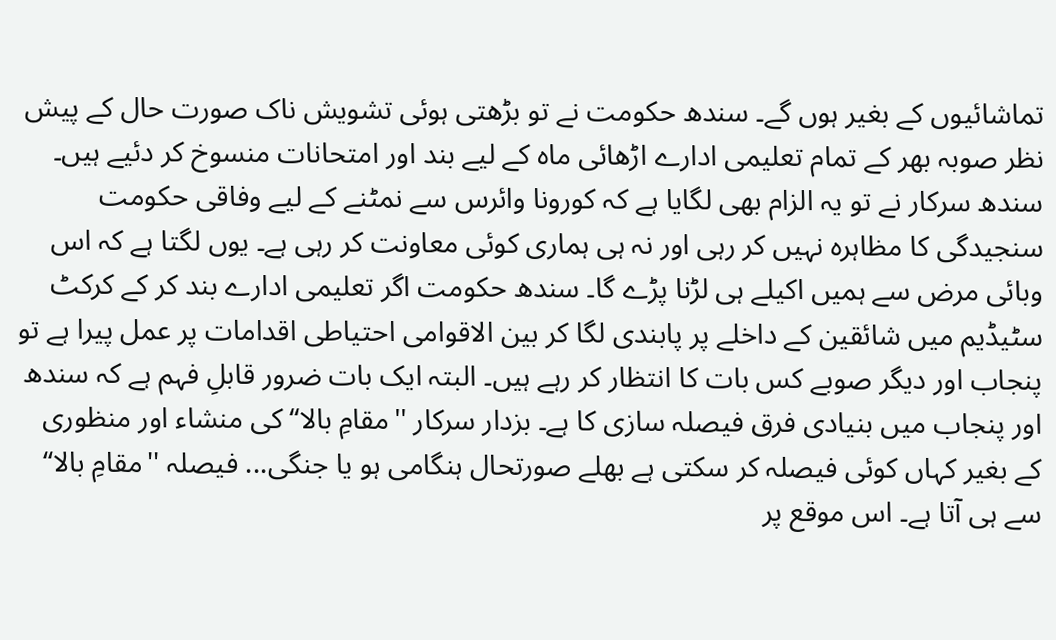تماشائیوں کے بغیر ہوں گے۔ سندھ حکومت نے تو بڑھتی ہوئی تشویش ناک صورت حال کے پیش نظر صوبہ بھر کے تمام تعلیمی ادارے اڑھائی ماہ کے لیے بند اور امتحانات منسوخ کر دئیے ہیں۔ سندھ سرکار نے تو یہ الزام بھی لگایا ہے کہ کورونا وائرس سے نمٹنے کے لیے وفاقی حکومت سنجیدگی کا مظاہرہ نہیں کر رہی اور نہ ہی ہماری کوئی معاونت کر رہی ہے۔ یوں لگتا ہے کہ اس وبائی مرض سے ہمیں اکیلے ہی لڑنا پڑے گا۔ سندھ حکومت اگر تعلیمی ادارے بند کر کے کرکٹ سٹیڈیم میں شائقین کے داخلے پر پابندی لگا کر بین الاقوامی احتیاطی اقدامات پر عمل پیرا ہے تو پنجاب اور دیگر صوبے کس بات کا انتظار کر رہے ہیں۔ البتہ ایک بات ضرور قابلِ فہم ہے کہ سندھ اور پنجاب میں بنیادی فرق فیصلہ سازی کا ہے۔ بزدار سرکار ''مقامِ بالا‘‘ کی منشاء اور منظوری کے بغیر کہاں کوئی فیصلہ کر سکتی ہے بھلے صورتحال ہنگامی ہو یا جنگی... فیصلہ ''مقامِ بالا‘‘ سے ہی آتا ہے۔ اس موقع پر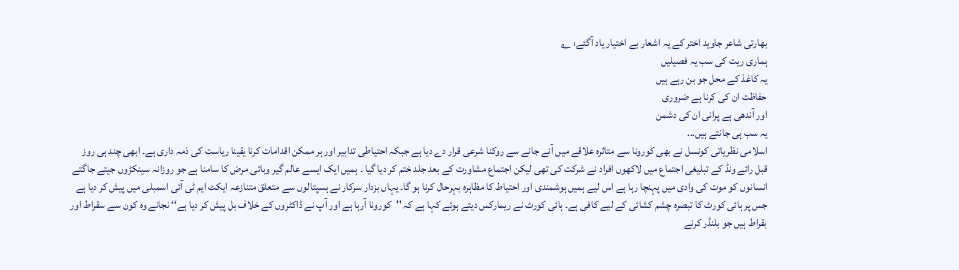بھارتی شاعر جاوید اختر کے یہ اشعار بے اختیار یاد آگئے: ؎
ہماری ریت کی سب یہ فصیلیں
یہ کاغذ کے محل جو بن رہے ہیں
حفاظت ان کی کرنا ہے ضروری
اور آندھی ہے پرانی ان کی دشمن
یہ سب ہی جانتے ہیں...
اسلامی نظریاتی کونسل نے بھی کورونا سے متاثرہ علاقے میں آنے جانے سے روکنا شرعی قرار دے دیا ہے جبکہ احتیاطی تدابیر اور ہر ممکن اقدامات کرنا یقینا ریاست کی ذمہ داری ہے۔ ابھی چند ہی روز قبل رائے ونڈ کے تبلیغی اجتماع میں لاکھوں افراد نے شرکت کی تھی لیکن اجتماع مشاورت کے بعد جلد ختم کر دیا گیا ۔ ہمیں ایک ایسے عالم گیر وبائی مرض کا سامنا ہے جو روزانہ سینکڑوں جیتے جاگتے انسانوں کو موت کی وادی میں پہنچا رہا ہے اس لیے ہمیں ہوشمندی اور احتیاط کا مظاہرہ بہرحال کرنا ہو گا۔ یہاں بزدار سرکار نے ہسپتالوں سے متعلق متنازعہ ایکٹ ایم ٹی آئی اسمبلی میں پیش کر دیا ہے جس پر ہائی کورٹ کا تبصرہ چشم کشائی کے لیے کافی ہے۔ ہائی کورٹ نے ریمارکس دیتے ہوئے کہا ہے کہ ''کورونا آرہا ہے اور آپ نے ڈاکٹروں کے خلاف بل پیش کر دیا ہے‘‘ نجانے وہ کون سے سقراط اور بقراط ہیں جو بلنڈر کرنے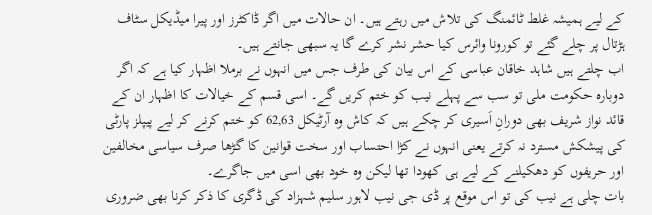کے لیے ہمیشہ غلط ٹائمنگ کی تلاش میں رہتے ہیں۔ ان حالات میں اگر ڈاکٹرز اور پیرا میڈیکل سٹاف ہڑتال پر چلے گئے تو کورونا وائرس کیا حشر نشر کرے گا یہ سبھی جانتے ہیں۔
اب چلتے ہیں شاہد خاقان عباسی کے اس بیان کی طرف جس میں انہوں نے برملا اظہار کیا ہے کہ اگر دوبارہ حکومت ملی تو سب سے پہلے نیب کو ختم کریں گے۔ اسی قسم کے خیالات کا اظہار ان کے قائد نواز شریف بھی دورانِ اَسیری کر چکے ہیں کہ کاش وہ آرٹیکل 62,63 کو ختم کرنے کر لیے پیپلز پارٹی کی پیشکش مسترد نہ کرتے یعنی انہوں نے کڑا احتساب اور سخت قوانین کا گڑھا صرف سیاسی مخالفین اور حریفوں کو دھکیلنے کے لیے ہی کھودا تھا لیکن وہ خود بھی اسی میں جاگرے۔
بات چلی ہے نیب کی تو اس موقع پر ڈی جی نیب لاہور سلیم شہزاد کی ڈگری کا ذکر کرنا بھی ضروری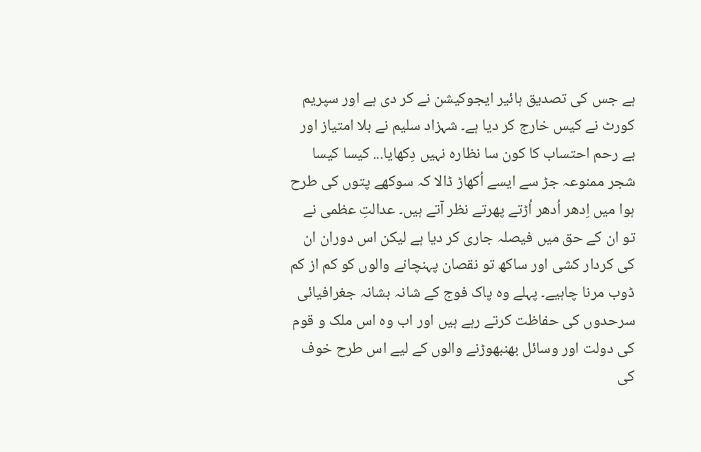ہے جس کی تصدیق ہائیر ایجوکیشن نے کر دی ہے اور سپریم کورٹ نے کیس خارج کر دیا ہے۔ شہزاد سلیم نے بلا امتیاز اور بے رحم احتساب کا کون سا نظارہ نہیں دِکھایا... کیسا کیسا شجر ممنوعہ جڑ سے ایسے اُکھاڑ ڈالا کہ سوکھے پتوں کی طرح ہوا میں اِدھر اُدھر اُڑتے پھرتے نظر آتے ہیں۔ عدالتِ عظمی نے تو ان کے حق میں فیصلہ جاری کر دیا ہے لیکن اس دوران ان کی کردار کشی اور ساکھ تو نقصان پہنچانے والوں کو کم از کم ڈوب مرنا چاہیے۔ پہلے وہ پاک فوج کے شانہ بشانہ جغرافیائی سرحدوں کی حفاظت کرتے رہے ہیں اور اب وہ اس ملک و قوم کی دولت اور وسائل بھنبھوڑنے والوں کے لیے اس طرح خوف کی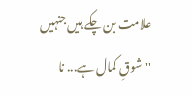علامت بن چکے ہیں جنہیں ''شوقِ کمال ہے... نا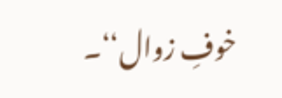خوفِ زوال‘‘۔